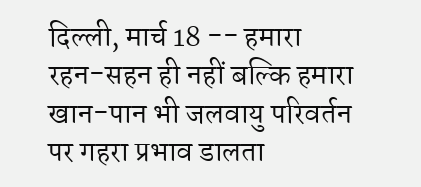दिल्ली, मार्च 18 -- हमारा रहन-सहन ही नहीं बल्कि हमारा खान-पान भी जलवायु परिवर्तन पर गहरा प्रभाव डालता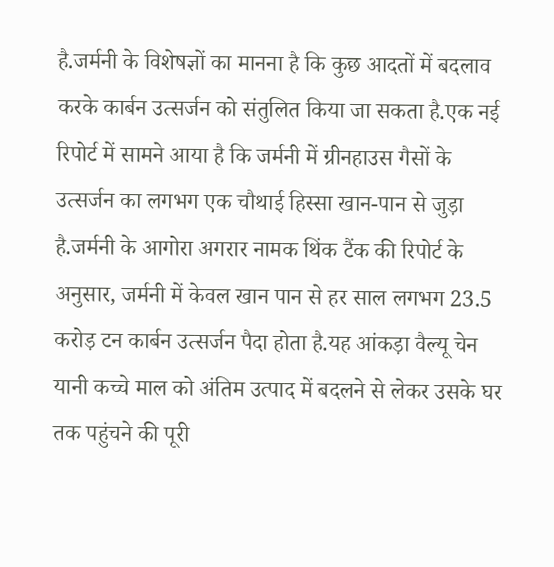है.जर्मनी के विशेषज्ञों का मानना है कि कुछ आदतों में बदलाव करके कार्बन उत्सर्जन को संतुलित किया जा सकता है.एक नई रिपोर्ट में सामने आया है कि जर्मनी में ग्रीनहाउस गैसों के उत्सर्जन का लगभग एक चौथाई हिस्सा खान-पान से जुड़ा है.जर्मनी के आगोरा अगरार नामक थिंक टैंक की रिपोर्ट के अनुसार, जर्मनी में केवल खान पान से हर साल लगभग 23.5 करोड़ टन कार्बन उत्सर्जन पैदा होता है.यह आंकड़ा वैल्यू चेन यानी कच्चे माल को अंतिम उत्पाद में बदलने से लेकर उसके घर तक पहुंचने की पूरी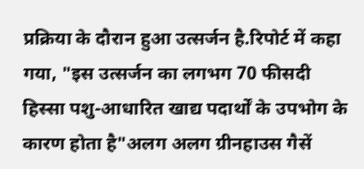प्रक्रिया के दौरान हुआ उत्सर्जन है.रिपोर्ट में कहा गया, "इस उत्सर्जन का लगभग 70 फीसदी हिस्सा पशु-आधारित खाद्य पदार्थों के उपभोग के कारण होता है"अलग अलग ग्रीनहाउस गैसें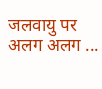जलवायु पर अलग अलग ...